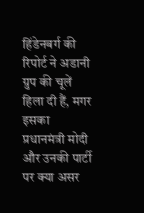हिंडेनबर्ग की रिपोर्ट ने अडानी ग्रुप की चूलें हिला दी हैं, मगर इसका प्रधानमंत्री मोदी और उनकी पार्टी पर क्या असर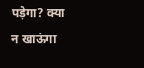पड़ेगा? क्या न खाऊंगा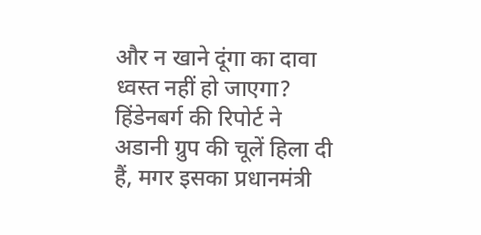और न खाने दूंगा का दावा ध्वस्त नहीं हो जाएगा?
हिंडेनबर्ग की रिपोर्ट ने अडानी ग्रुप की चूलें हिला दी हैं, मगर इसका प्रधानमंत्री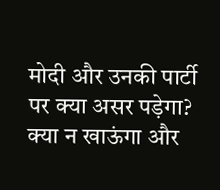मोदी और उनकी पार्टी पर क्या असर पड़ेगा? क्या न खाऊंगा और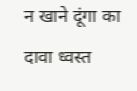न खाने दूंगा का दावा ध्वस्त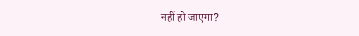नहीं हो जाएगा?